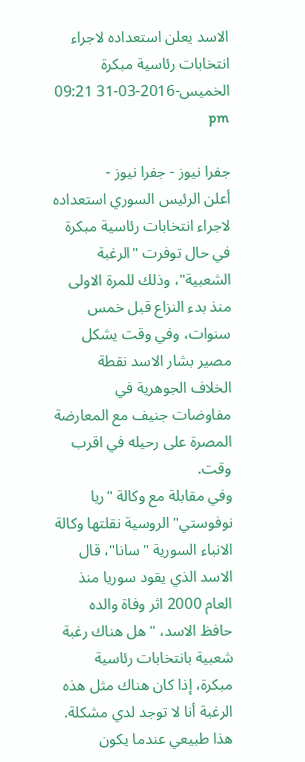الاسد يعلن استعداده لاجراء انتخابات رئاسية مبكرة
الخميس-2016-03-31 09:21 pm

جفرا نيوز - جفرا نيوز -
أعلن الرئيس السوري استعداده لاجراء انتخابات رئاسية مبكرة في حال توفرت "الرغبة الشعبية"، وذلك للمرة الاولى منذ بدء النزاع قبل خمس سنوات، وفي وقت يشكل مصير بشار الاسد نقطة الخلاف الجوهرية في مفاوضات جنيف مع المعارضة المصرة على رحيله في اقرب وقت.
وفي مقابلة مع وكالة "ريا نوفوستي" الروسية نقلتها وكالة الانباء السورية "سانا"، قال الاسد الذي يقود سوريا منذ العام 2000 اثر وفاة والده حافظ الاسد، "هل هناك رغبة شعبية بانتخابات رئاسية مبكرة، إذا كان هناك مثل هذه الرغبة أنا لا توجد لدي مشكلة. هذا طبيعي عندما يكون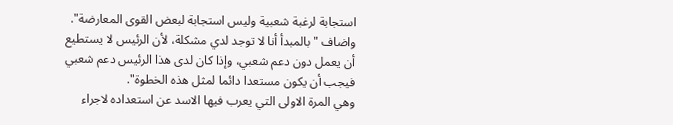استجابة لرغبة شعبية وليس استجابة لبعض القوى المعارضة".
واضاف "بالمبدأ أنا لا توجد لدي مشكلة، لأن الرئيس لا يستطيع أن يعمل دون دعم شعبي، وإذا كان لدى هذا الرئيس دعم شعبي فيجب أن يكون مستعدا دائما لمثل هذه الخطوة".
وهي المرة الاولى التي يعرب فيها الاسد عن استعداده لاجراء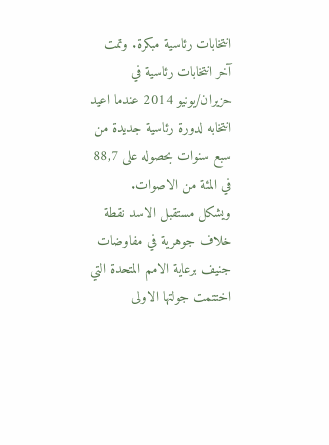انتخابات رئاسية مبكرة. وتمت آخر انتخابات رئاسية في حزيران/يونيو 2014 عندما اعيد انتخابه لدورة رئاسية جديدة من سبع سنوات بحصوله على 88,7 في المئة من الاصوات.
ويشكل مستقبل الاسد نقطة خلاف جوهرية في مفاوضات جنيف برعاية الامم المتحدة التي اختتمت جولتها الاولى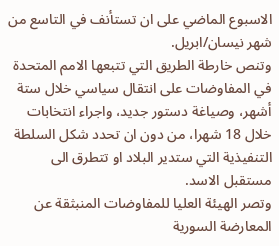الاسبوع الماضي على ان تستأنف في التاسع من شهر نيسان/ابريل.
وتنص خارطة الطريق التي تتبعها الامم المتحدة في المفاوضات على انتقال سياسي خلال ستة أشهر، وصياغة دستور جديد، واجراء انتخابات خلال 18 شهرا، من دون ان تحدد شكل السلطة التنفيذية التي ستدير البلاد او تتطرق الى مستقبل الاسد.
وتصر الهيئة العليا للمفاوضات المنبثقة عن المعارضة السورية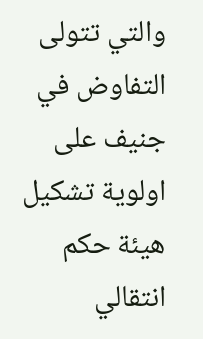والتي تتولى التفاوض في جنيف على اولوية تشكيل هيئة حكم انتقالي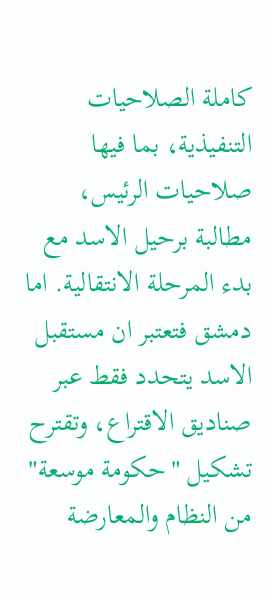كاملة الصلاحيات التنفيذية، بما فيها صلاحيات الرئيس، مطالبة برحيل الاسد مع بدء المرحلة الانتقالية. اما دمشق فتعتبر ان مستقبل الاسد يتحدد فقط عبر صناديق الاقتراع، وتقترح تشكيل "حكومة موسعة" من النظام والمعارضة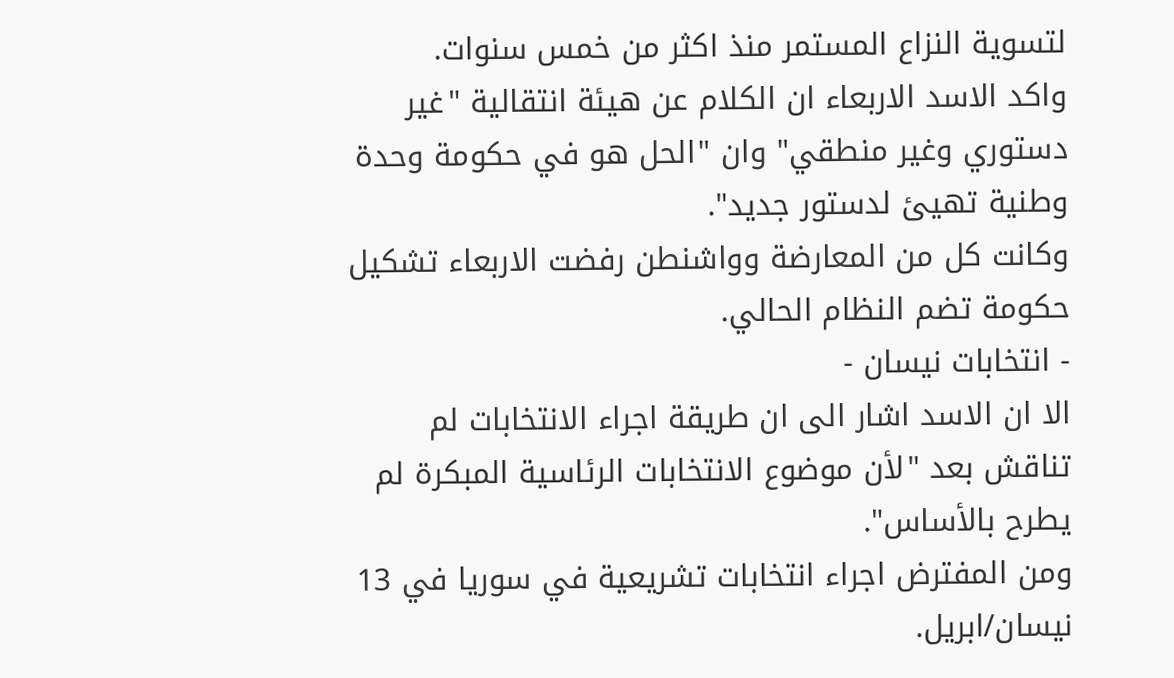لتسوية النزاع المستمر منذ اكثر من خمس سنوات.
واكد الاسد الاربعاء ان الكلام عن هيئة انتقالية "غير دستوري وغير منطقي" وان "الحل هو في حكومة وحدة وطنية تهيئ لدستور جديد".
وكانت كل من المعارضة وواشنطن رفضت الاربعاء تشكيل حكومة تضم النظام الحالي.
- انتخابات نيسان -
الا ان الاسد اشار الى ان طريقة اجراء الانتخابات لم تناقش بعد "لأن موضوع الانتخابات الرئاسية المبكرة لم يطرح بالأساس".
ومن المفترض اجراء انتخابات تشريعية في سوريا في 13 نيسان/ابريل.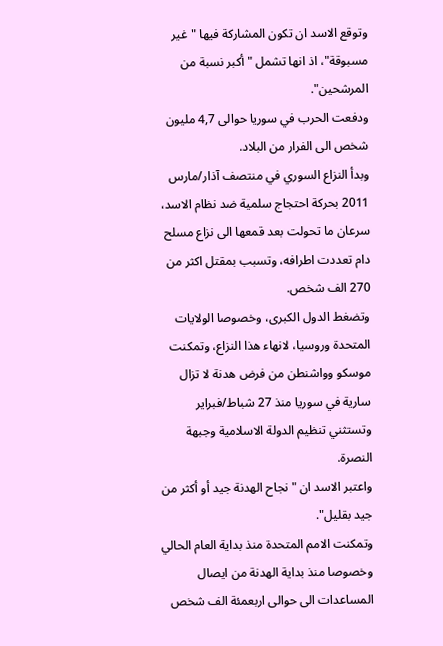وتوقع الاسد ان تكون المشاركة فيها "غير مسبوقة"، اذ انها تشمل "أكبر نسبة من المرشحين".
ودفعت الحرب في سوريا حوالى 4,7 مليون شخص الى الفرار من البلاد.
وبدأ النزاع السوري في منتصف آذار/مارس 2011 بحركة احتجاج سلمية ضد نظام الاسد، سرعان ما تحولت بعد قمعها الى نزاع مسلح دام تعددت اطرافه، وتسبب بمقتل اكثر من 270 الف شخص.
وتضغط الدول الكبرى، وخصوصا الولايات المتحدة وروسيا، لانهاء هذا النزاع، وتمكنت موسكو وواشنطن من فرض هدنة لا تزال سارية في سوريا منذ 27 شباط/فبراير وتستثني تنظيم الدولة الاسلامية وجبهة النصرة.
واعتبر الاسد ان "نجاح الهدنة جيد أو أكثر من جيد بقليل".
وتمكنت الامم المتحدة منذ بداية العام الحالي وخصوصا منذ بداية الهدنة من ايصال المساعدات الى حوالى اربعمئة الف شخص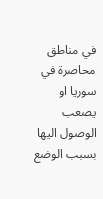في مناطق محاصرة في سوريا او يصعب الوصول اليها بسبب الوضع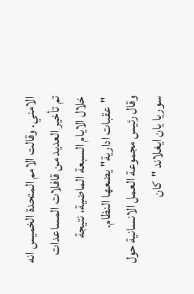الامني. وقالت الامم المتحدة الخميس انه تم تأخير العديد من قافلات المساعدات خلال الايام السبعة الماضية، نتيجة "عقبات ادارية" يضعها النظام.
وقال رئيس مجموعة العمل الانسانية حول سوريا يان ايغلاند "كان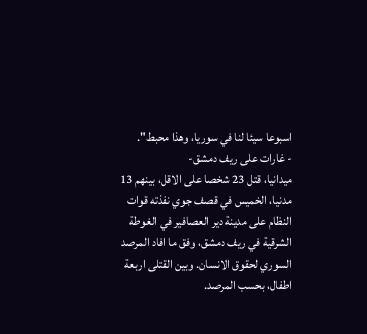اسبوعا سيئا لنا في سوريا، وهذا محبط".
- غارات على ريف دمشق-
ميدانيا، قتل 23 شخصا على الاقل، بينهم 13 مدنيا، الخميس في قصف جوي نفذته قوات النظام على مدينة دير العصافير في الغوطة الشرقية في ريف دمشق، وفق ما افاد المرصد السوري لحقوق الانسان. وبين القتلى اربعة اطفال، بحسب المرصد.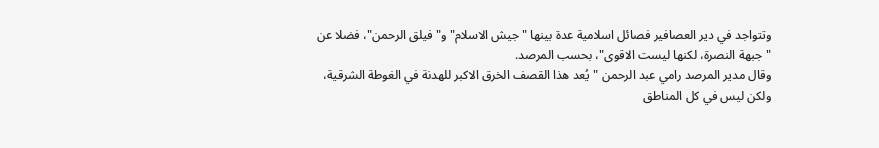وتتواجد في دير العصافير فصائل اسلامية عدة بينها "جيش الاسلام" و"فيلق الرحمن"، فضلا عن "جبهة النصرة، لكنها ليست الاقوى"، بحسب المرصد.
وقال مدير المرصد رامي عبد الرحمن "يُعد هذا القصف الخرق الاكبر للهدنة في الغوطة الشرقية، ولكن ليس في كل المناطق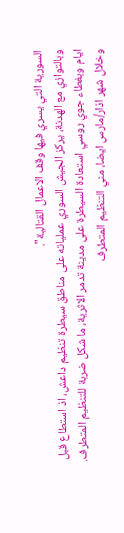السورية التي يسري فيها وقف الاعمال القتالية".
وبالتوازي مع الهدنة، يركز الجيش السوري عملياته على مناطق سيطرة تنظيم داعش، اذ استطاع قبل ايام وبغطاء جوي روسي استعادة السيطرة على مدينة تدمر الاثرية، ما شكل ضربة للتنظيم المتطرف.
وخلال شهر اذار/مارس ايضا، مني التنظيم المتطرف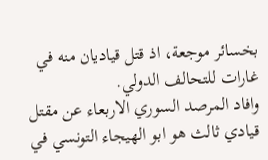بخسائر موجعة، اذ قتل قياديان منه في غارات للتحالف الدولي.
وافاد المرصد السوري الاربعاء عن مقتل قيادي ثالث هو ابو الهيجاء التونسي في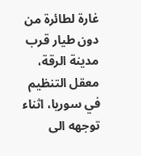غارة لطائرة من دون طيار قرب مدينة الرقة، معقل التنظيم في سوريا، اثناء توجهه الى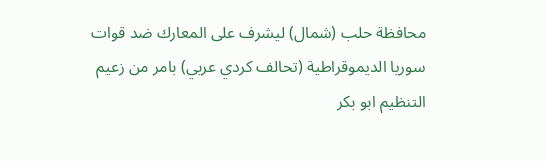محافظة حلب (شمال) ليشرف على المعارك ضد قوات سوريا الديموقراطية (تحالف كردي عربي) بامر من زعيم التنظيم ابو بكر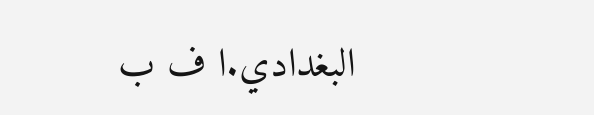البغدادي.ا ف ب